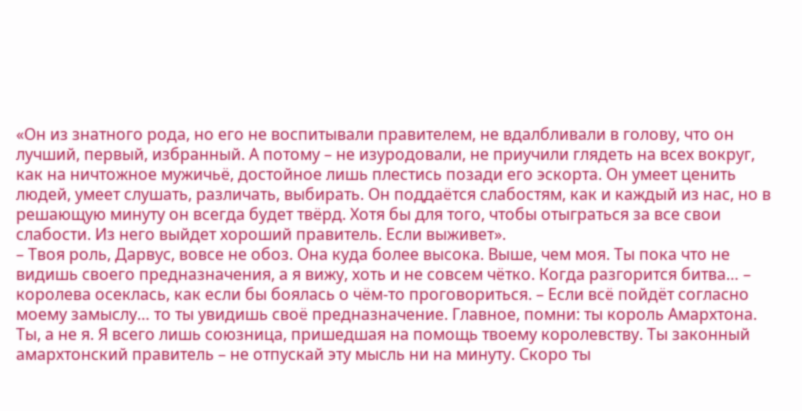«Он из знатного рода, но его не воспитывали правителем, не вдалбливали в голову, что он лучший, первый, избранный. А потому – не изуродовали, не приучили глядеть на всех вокруг, как на ничтожное мужичьё, достойное лишь плестись позади его эскорта. Он умеет ценить людей, умеет слушать, различать, выбирать. Он поддаётся слабостям, как и каждый из нас, но в решающую минуту он всегда будет твёрд. Хотя бы для того, чтобы отыграться за все свои слабости. Из него выйдет хороший правитель. Если выживет».
– Твоя роль, Дарвус, вовсе не обоз. Она куда более высока. Выше, чем моя. Ты пока что не видишь своего предназначения, а я вижу, хоть и не совсем чётко. Когда разгорится битва… – королева осеклась, как если бы боялась о чём-то проговориться. – Если всё пойдёт согласно моему замыслу… то ты увидишь своё предназначение. Главное, помни: ты король Амархтона. Ты, а не я. Я всего лишь союзница, пришедшая на помощь твоему королевству. Ты законный амархтонский правитель – не отпускай эту мысль ни на минуту. Скоро ты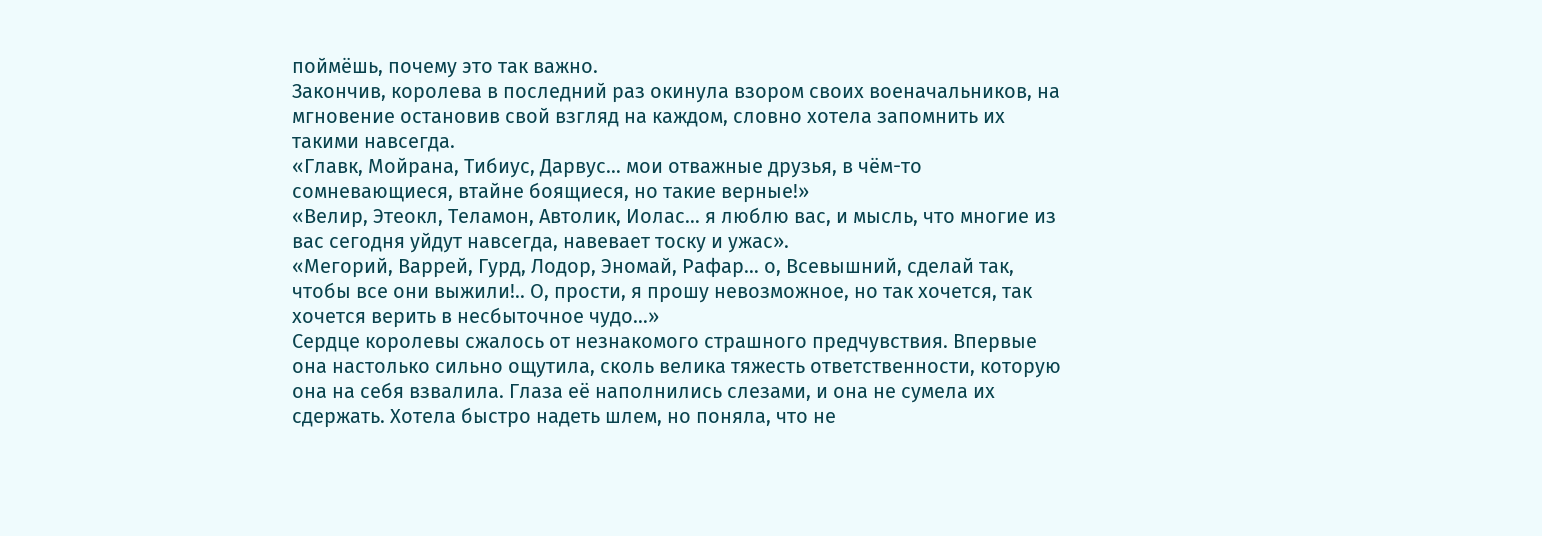поймёшь, почему это так важно.
Закончив, королева в последний раз окинула взором своих военачальников, на мгновение остановив свой взгляд на каждом, словно хотела запомнить их такими навсегда.
«Главк, Мойрана, Тибиус, Дарвус… мои отважные друзья, в чём-то сомневающиеся, втайне боящиеся, но такие верные!»
«Велир, Этеокл, Теламон, Автолик, Иолас… я люблю вас, и мысль, что многие из вас сегодня уйдут навсегда, навевает тоску и ужас».
«Мегорий, Варрей, Гурд, Лодор, Эномай, Рафар… о, Всевышний, сделай так, чтобы все они выжили!.. О, прости, я прошу невозможное, но так хочется, так хочется верить в несбыточное чудо…»
Сердце королевы сжалось от незнакомого страшного предчувствия. Впервые она настолько сильно ощутила, сколь велика тяжесть ответственности, которую она на себя взвалила. Глаза её наполнились слезами, и она не сумела их сдержать. Хотела быстро надеть шлем, но поняла, что не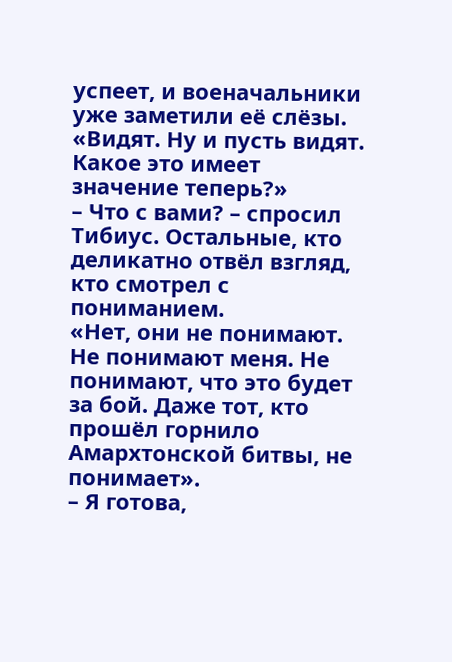успеет, и военачальники уже заметили её слёзы.
«Видят. Ну и пусть видят. Какое это имеет значение теперь?»
– Что с вами? – спросил Тибиус. Остальные, кто деликатно отвёл взгляд, кто смотрел с пониманием.
«Нет, они не понимают. Не понимают меня. Не понимают, что это будет за бой. Даже тот, кто прошёл горнило Амархтонской битвы, не понимает».
– Я готова,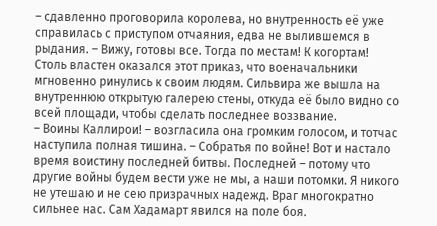– сдавленно проговорила королева, но внутренность её уже справилась с приступом отчаяния, едва не вылившемся в рыдания. – Вижу, готовы все. Тогда по местам! К когортам!
Столь властен оказался этот приказ, что военачальники мгновенно ринулись к своим людям. Сильвира же вышла на внутреннюю открытую галерею стены, откуда её было видно со всей площади, чтобы сделать последнее воззвание.
– Воины Каллирои! – возгласила она громким голосом, и тотчас наступила полная тишина. – Собратья по войне! Вот и настало время воистину последней битвы. Последней – потому что другие войны будем вести уже не мы, а наши потомки. Я никого не утешаю и не сею призрачных надежд. Враг многократно сильнее нас. Сам Хадамарт явился на поле боя.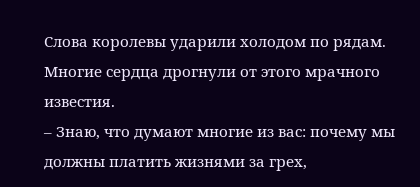Слова королевы ударили холодом по рядам. Многие сердца дрогнули от этого мрачного известия.
– Знаю, что думают многие из вас: почему мы должны платить жизнями за грех,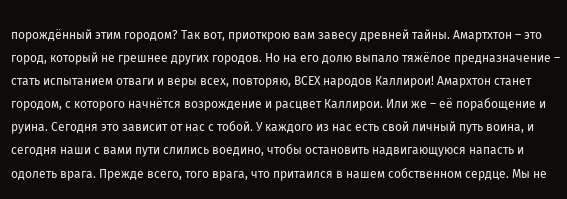порождённый этим городом? Так вот, приоткрою вам завесу древней тайны. Амартхтон – это город, который не грешнее других городов. Но на его долю выпало тяжёлое предназначение – стать испытанием отваги и веры всех, повторяю, ВСЕХ народов Каллирои! Амархтон станет городом, с которого начнётся возрождение и расцвет Каллирои. Или же – её порабощение и руина. Сегодня это зависит от нас с тобой. У каждого из нас есть свой личный путь воина, и сегодня наши с вами пути слились воедино, чтобы остановить надвигающуюся напасть и одолеть врага. Прежде всего, того врага, что притаился в нашем собственном сердце. Мы не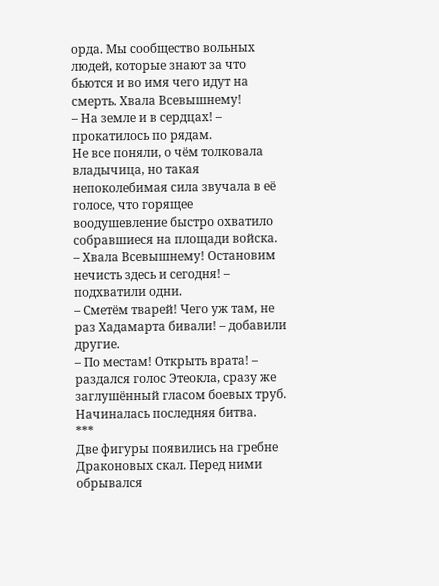орда. Мы сообщество вольных людей, которые знают за что бьются и во имя чего идут на смерть. Хвала Всевышнему!
– На земле и в сердцах! – прокатилось по рядам.
Не все поняли, о чём толковала владычица, но такая непоколебимая сила звучала в её голосе, что горящее воодушевление быстро охватило собравшиеся на площади войска.
– Хвала Всевышнему! Остановим нечисть здесь и сегодня! – подхватили одни.
– Сметём тварей! Чего уж там, не раз Хадамарта бивали! – добавили другие.
– По местам! Открыть врата! – раздался голос Этеокла, сразу же заглушённый гласом боевых труб.
Начиналась последняя битва.
***
Две фигуры появились на гребне Драконовых скал. Перед ними обрывался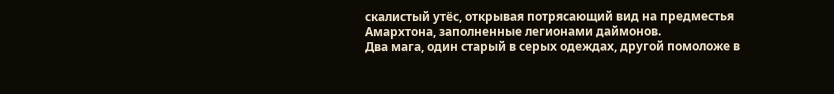скалистый утёс, открывая потрясающий вид на предместья Амархтона, заполненные легионами даймонов.
Два мага, один старый в серых одеждах, другой помоложе в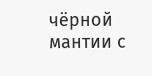чёрной мантии с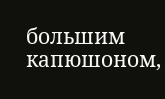большим капюшоном,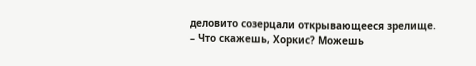деловито созерцали открывающееся зрелище.
– Что скажешь, Хоркис? Можешь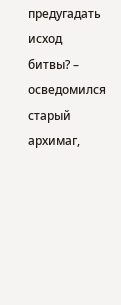предугадать исход битвы? – осведомился старый архимаг,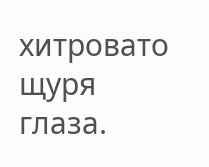хитровато щуря глаза.